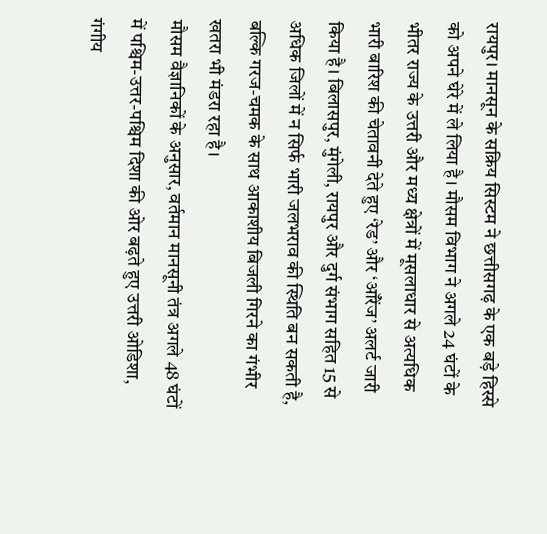रायपुर। मानसून के सक्रिय सिस्टम ने छत्तीसगढ़ के एक बड़े हिस्से को अपने घेरे में ले लिया है। मौसम विभाग ने अगले 24 घंटों के भीतर राज्य के उत्तरी और मध्य क्षेत्रों में मूसलाधार से अत्यधिक भारी बारिश की चेतावनी देते हुए ‘रेड’ और ‘ऑरेंज’ अलर्ट जारी किया है। बिलासपुर, मुंगेली, रायपुर और दुर्ग संभाग सहित 15 से अधिक जिलों में न सिर्फ भारी जलभराव की स्थिति बन सकती है, बल्कि गरज-चमक के साथ आकाशीय बिजली गिरने का गंभीर खतरा भी मंडरा रहा है।
मौसम वैज्ञानिकों के अनुसार, वर्तमान मानसूनी तंत्र अगले 48 घंटों में पश्चिम-उत्तर-पश्चिम दिशा की ओर बढ़ते हुए उत्तरी ओडिशा, गंगीय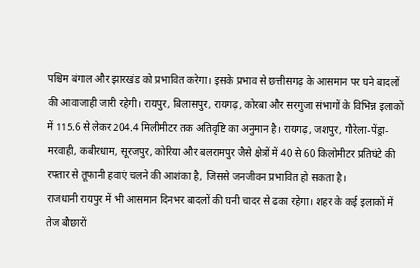पश्चिम बंगाल और झारखंड को प्रभावित करेगा। इसके प्रभाव से छत्तीसगढ़ के आसमान पर घने बादलों की आवाजाही जारी रहेगी। रायपुर, बिलासपुर, रायगढ़, कोरबा और सरगुजा संभागों के विभिन्न इलाकों में 115.6 से लेकर 204.4 मिलीमीटर तक अतिवृष्टि का अनुमान है। रायगढ़, जशपुर, गौरेला-पेंड्रा-मरवाही, कबीरधाम, सूरजपुर, कोरिया और बलरामपुर जैसे क्षेत्रों में 40 से 60 किलोमीटर प्रतिघंटे की रफ्तार से तूफानी हवाएं चलने की आशंका है, जिससे जनजीवन प्रभावित हो सकता है।
राजधानी रायपुर में भी आसमान दिनभर बादलों की घनी चादर से ढका रहेगा। शहर के कई इलाकों में तेज बौछारों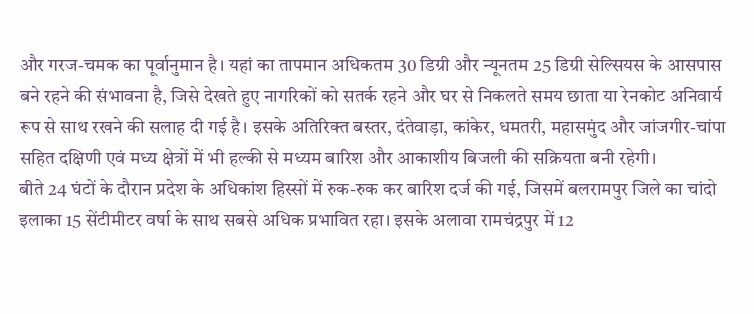और गरज-चमक का पूर्वानुमान है। यहां का तापमान अधिकतम 30 डिग्री और न्यूनतम 25 डिग्री सेल्सियस के आसपास बने रहने की संभावना है, जिसे देखते हुए नागरिकों को सतर्क रहने और घर से निकलते समय छाता या रेनकोट अनिवार्य रूप से साथ रखने की सलाह दी गई है। इसके अतिरिक्त बस्तर, दंतेवाड़ा, कांकेर, धमतरी, महासमुंद और जांजगीर-चांपा सहित दक्षिणी एवं मध्य क्षेत्रों में भी हल्की से मध्यम बारिश और आकाशीय बिजली की सक्रियता बनी रहेगी।
बीते 24 घंटों के दौरान प्रदेश के अधिकांश हिस्सों में रुक-रुक कर बारिश दर्ज की गई, जिसमें बलरामपुर जिले का चांदो इलाका 15 सेंटीमीटर वर्षा के साथ सबसे अधिक प्रभावित रहा। इसके अलावा रामचंद्रपुर में 12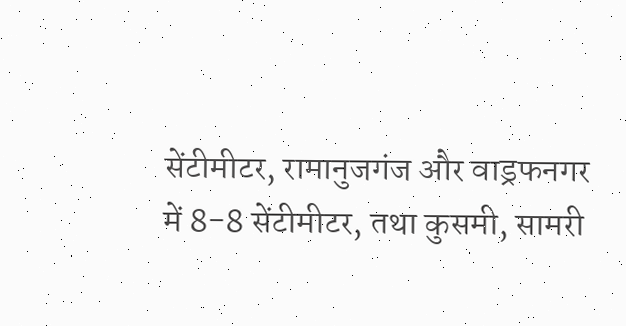सेंटीमीटर, रामानुजगंज और वाड्रफनगर में 8-8 सेंटीमीटर, तथा कुसमी, सामरी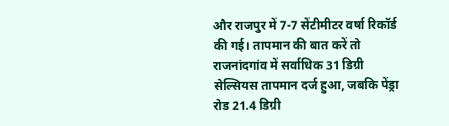और राजपुर में 7-7 सेंटीमीटर वर्षा रिकॉर्ड की गई। तापमान की बात करें तो राजनांदगांव में सर्वाधिक 31 डिग्री सेल्सियस तापमान दर्ज हुआ, जबकि पेंड्रा रोड 21.4 डिग्री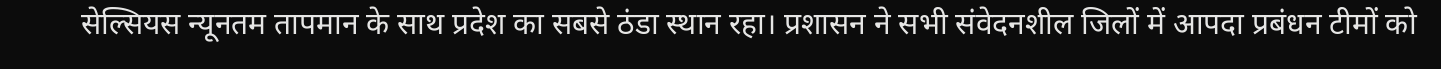सेल्सियस न्यूनतम तापमान के साथ प्रदेश का सबसे ठंडा स्थान रहा। प्रशासन ने सभी संवेदनशील जिलों में आपदा प्रबंधन टीमों को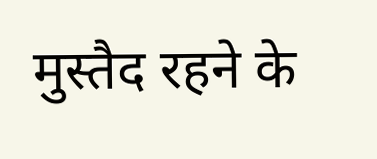मुस्तैद रहने के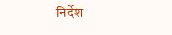निर्देश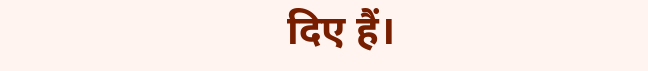दिए हैं।